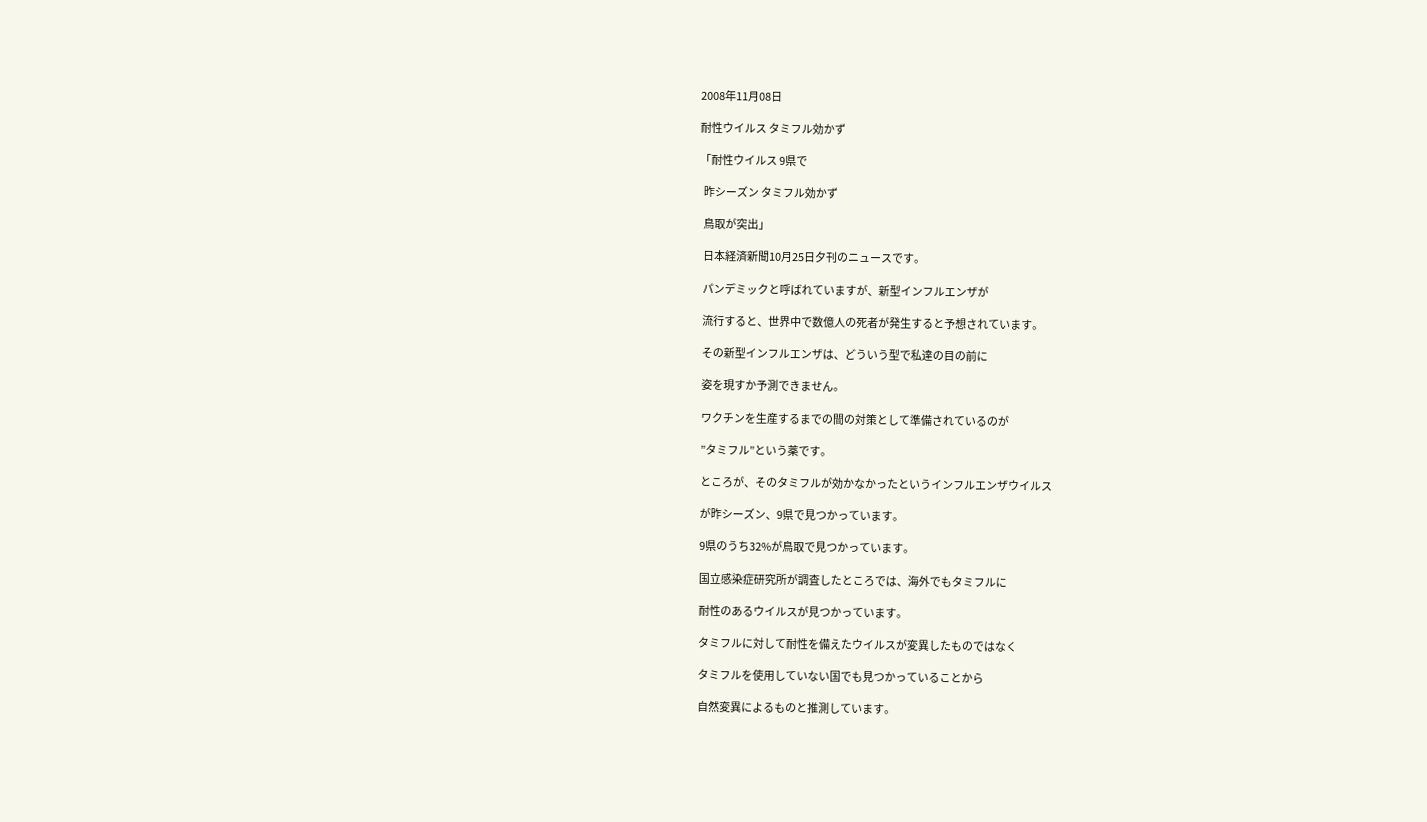2008年11月08日

耐性ウイルス タミフル効かず

「耐性ウイルス 9県で

  昨シーズン タミフル効かず

  鳥取が突出」

  日本経済新聞10月25日夕刊のニュースです。

  パンデミックと呼ばれていますが、新型インフルエンザが

  流行すると、世界中で数億人の死者が発生すると予想されています。

  その新型インフルエンザは、どういう型で私達の目の前に

  姿を現すか予測できません。

  ワクチンを生産するまでの間の対策として準備されているのが

  ”タミフル”という薬です。

  ところが、そのタミフルが効かなかったというインフルエンザウイルス

  が昨シーズン、9県で見つかっています。

  9県のうち32%が鳥取で見つかっています。

  国立感染症研究所が調査したところでは、海外でもタミフルに

  耐性のあるウイルスが見つかっています。

  タミフルに対して耐性を備えたウイルスが変異したものではなく

  タミフルを使用していない国でも見つかっていることから

  自然変異によるものと推測しています。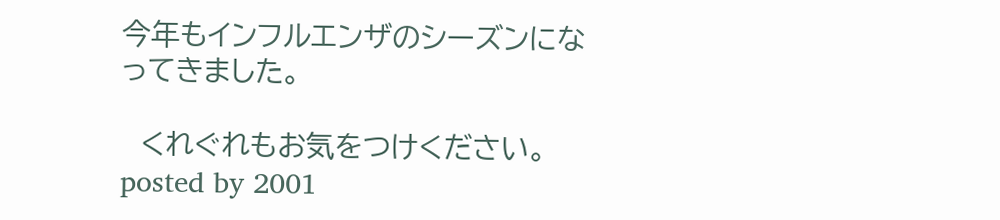今年もインフルエンザのシーズンになってきました。

  くれぐれもお気をつけください。
posted by 2001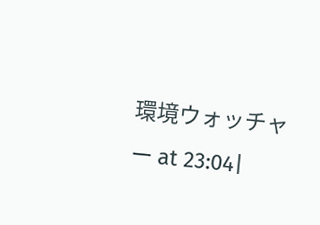環境ウォッチャー at 23:04|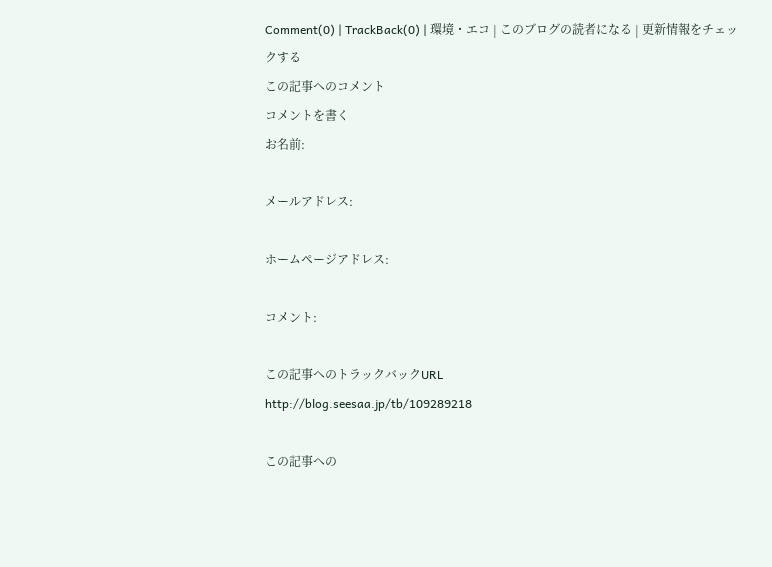Comment(0) | TrackBack(0) | 環境・エコ | このブログの読者になる | 更新情報をチェックする
この記事へのコメント
コメントを書く
お名前:

メールアドレス:

ホームページアドレス:

コメント:

この記事へのトラックバックURL
http://blog.seesaa.jp/tb/109289218

この記事への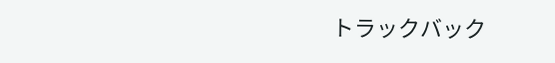トラックバック